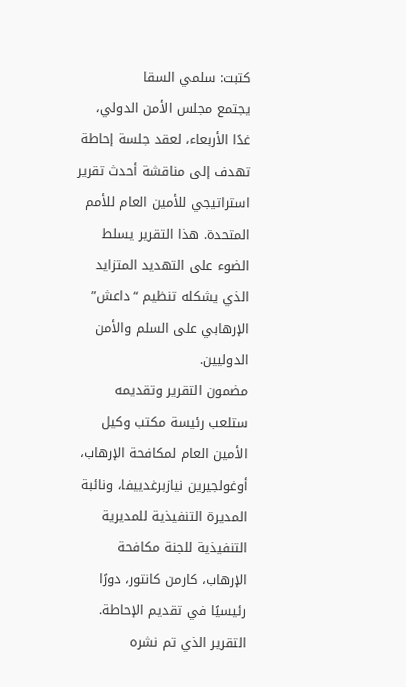كتبت: سلمي السقا
يجتمع مجلس الأمن الدولي، غدًا الأربعاء، لعقد جلسة إحاطة تهدف إلى مناقشة أحدث تقرير استراتيجي للأمين العام للأمم المتحدة. هذا التقرير يسلط الضوء على التهديد المتزايد الذي يشكله تنظيم “داعش” الإرهابي على السلم والأمن الدوليين.
مضمون التقرير وتقديمه
ستلعب رئيسة مكتب وكيل الأمين العام لمكافحة الإرهاب، أوغولجيرين نيازبرغدييفا، ونائبة المديرة التنفيذية للمديرية التنفيذية للجنة مكافحة الإرهاب، كارمن كانتور، دورًا رئيسيًا في تقديم الإحاطة. التقرير الذي تم نشره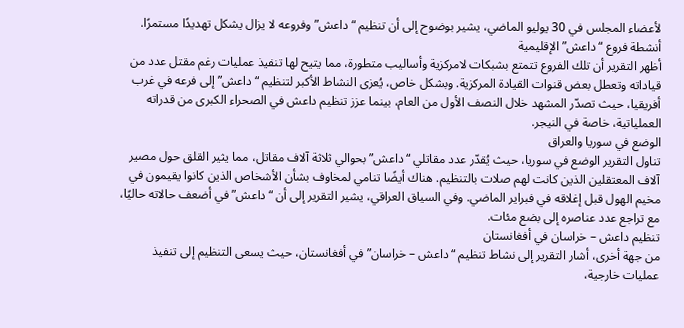لأعضاء المجلس في 30 يوليو الماضي، يشير بوضوح إلى أن تنظيم “داعش” وفروعه لا يزال يشكل تهديدًا مستمرًا.
أنشطة فروع “داعش” الإقليمية
أظهر التقرير أن تلك الفروع تتمتع بشبكات لامركزية وأساليب متطورة، مما يتيح لها تنفيذ عمليات رغم مقتل عدد من قياداته وتعطل بعض قنوات القيادة المركزية. وبشكل خاص، يُعزى النشاط الأكبر لتنظيم “داعش” إلى فرعه في غرب أفريقيا، حيث تصدّر المشهد خلال النصف الأول من العام، بينما عزز تنظيم داعش في الصحراء الكبرى من قدراته العملياتية، خاصة في النيجر.
الوضع في سوريا والعراق
تناول التقرير الوضع في سوريا، حيث يُقدّر عدد مقاتلي “داعش” بحوالي ثلاثة آلاف مقاتل، مما يثير القلق حول مصير آلاف المعتقلين الذين كانت لهم صلات بالتنظيم. هناك أيضًا تنامي لمخاوف بشأن الأشخاص الذين كانوا يقيمون في مخيم الهول قبل إغلاقه في فبراير الماضي. وفي السياق العراقي، يشير التقرير إلى أن “داعش” في أضعف حالاته حاليًا، مع تراجع عدد عناصره إلى بضع مئات.
تنظيم داعش – خراسان في أفغانستان
من جهة أخرى، أشار التقرير إلى نشاط تنظيم “داعش – خراسان” في أفغانستان، حيث يسعى التنظيم إلى تنفيذ عمليات خارجية،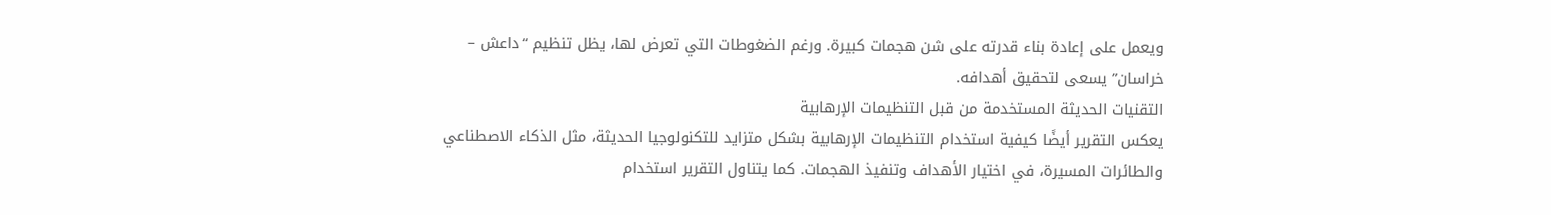ويعمل على إعادة بناء قدرته على شن هجمات كبيرة. ورغم الضغوطات التي تعرض لها، يظل تنظيم “داعش – خراسان” يسعى لتحقيق أهدافه.
التقنيات الحديثة المستخدمة من قبل التنظيمات الإرهابية
يعكس التقرير أيضًا كيفية استخدام التنظيمات الإرهابية بشكل متزايد للتكنولوجيا الحديثة، مثل الذكاء الاصطناعي والطائرات المسيرة، في اختيار الأهداف وتنفيذ الهجمات. كما يتناول التقرير استخدام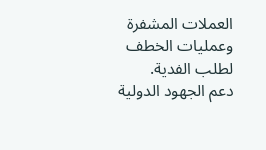العملات المشفرة وعمليات الخطف لطلب الفدية.
دعم الجهود الدولية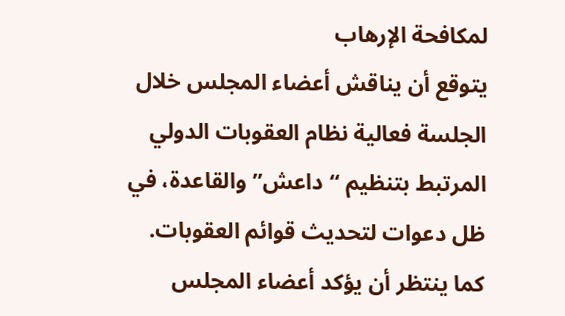لمكافحة الإرهاب
يتوقع أن يناقش أعضاء المجلس خلال الجلسة فعالية نظام العقوبات الدولي المرتبط بتنظيم “داعش” والقاعدة، في ظل دعوات لتحديث قوائم العقوبات. كما ينتظر أن يؤكد أعضاء المجلس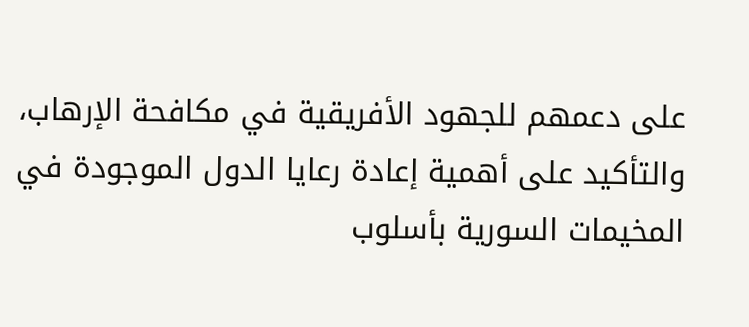على دعمهم للجهود الأفريقية في مكافحة الإرهاب، والتأكيد على أهمية إعادة رعايا الدول الموجودة في المخيمات السورية بأسلوب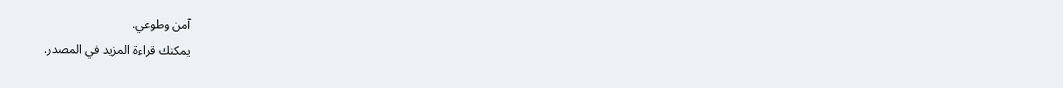آمن وطوعي.
يمكنك قراءة المزيد في المصدر.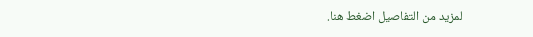لمزيد من التفاصيل اضغط هنا.